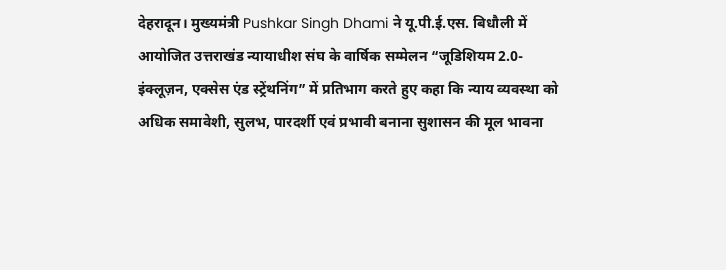देहरादून। मुख्यमंत्री Pushkar Singh Dhami ने यू.पी.ई.एस. बिधौली में आयोजित उत्तराखंड न्यायाधीश संघ के वार्षिक सम्मेलन “जूडिशियम 2.0- इंक्लूज़न, एक्सेस एंड स्ट्रेंथनिंग” में प्रतिभाग करते हुए कहा कि न्याय व्यवस्था को अधिक समावेशी, सुलभ, पारदर्शी एवं प्रभावी बनाना सुशासन की मूल भावना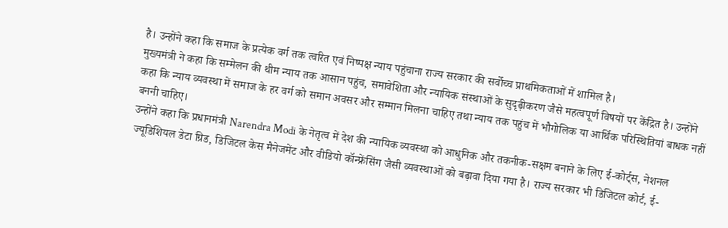है। उन्होंने कहा कि समाज के प्रत्येक वर्ग तक त्वरित एवं निष्पक्ष न्याय पहुंचाना राज्य सरकार की सर्वोच्च प्राथमिकताओं में शामिल है।
मुख्यमंत्री ने कहा कि सम्मेलन की थीम न्याय तक आसान पहुंच, समावेशिता और न्यायिक संस्थाओं के सुदृढ़ीकरण जैसे महत्वपूर्ण विषयों पर केंद्रित है। उन्होंने कहा कि न्याय व्यवस्था में समाज के हर वर्ग को समान अवसर और सम्मान मिलना चाहिए तथा न्याय तक पहुंच में भौगोलिक या आर्थिक परिस्थितियां बाधक नहीं बननी चाहिए।
उन्होंने कहा कि प्रधानमंत्री Narendra Modi के नेतृत्व में देश की न्यायिक व्यवस्था को आधुनिक और तकनीक-सक्षम बनाने के लिए ई-कोर्ट्स, नेशनल ज्यूडिशियल डेटा ग्रिड, डिजिटल केस मैनेजमेंट और वीडियो कॉन्फ्रेंसिंग जैसी व्यवस्थाओं को बढ़ावा दिया गया है। राज्य सरकार भी डिजिटल कोर्ट, ई-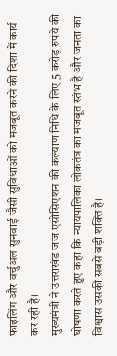फाइलिंग और वर्चुअल सुनवाई जैसी सुविधाओं को मजबूत करने की दिशा में कार्य कर रही है।
मुख्यमंत्री ने उत्तराखंड जज एसोसिएशन की कल्याण निधि के लिए 5 करोड़ रुपये की घोषणा करते हुए कहा कि न्यायपालिका लोकतंत्र का मजबूत स्तंभ है और जनता का विश्वास उसकी सबसे बड़ी शक्ति है।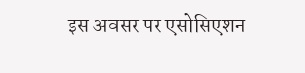इस अवसर पर एसोसिएशन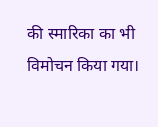की स्मारिका का भी विमोचन किया गया।